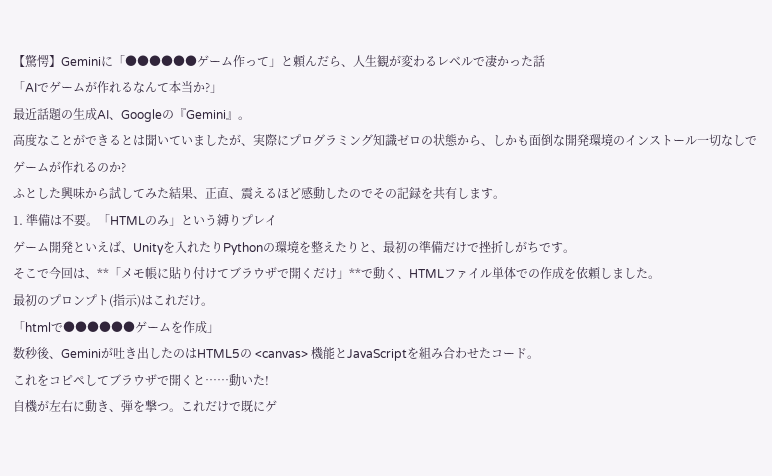【驚愕】Geminiに「●●●●●●ゲーム作って」と頼んだら、人生観が変わるレベルで凄かった話
「AIでゲームが作れるなんて本当か?」
最近話題の生成AI、Googleの『Gemini』。
高度なことができるとは聞いていましたが、実際にプログラミング知識ゼロの状態から、しかも面倒な開発環境のインストール一切なしでゲームが作れるのか?
ふとした興味から試してみた結果、正直、震えるほど感動したのでその記録を共有します。
1. 準備は不要。「HTMLのみ」という縛りプレイ
ゲーム開発といえば、Unityを入れたりPythonの環境を整えたりと、最初の準備だけで挫折しがちです。
そこで今回は、**「メモ帳に貼り付けてブラウザで開くだけ」**で動く、HTMLファイル単体での作成を依頼しました。
最初のプロンプト(指示)はこれだけ。
「htmlで●●●●●●ゲームを作成」
数秒後、Geminiが吐き出したのはHTML5の <canvas> 機能とJavaScriptを組み合わせたコード。
これをコピペしてブラウザで開くと……動いた!
自機が左右に動き、弾を撃つ。これだけで既にゲ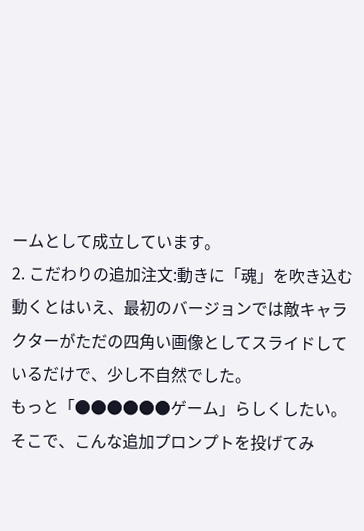ームとして成立しています。
2. こだわりの追加注文:動きに「魂」を吹き込む
動くとはいえ、最初のバージョンでは敵キャラクターがただの四角い画像としてスライドしているだけで、少し不自然でした。
もっと「●●●●●●ゲーム」らしくしたい。そこで、こんな追加プロンプトを投げてみ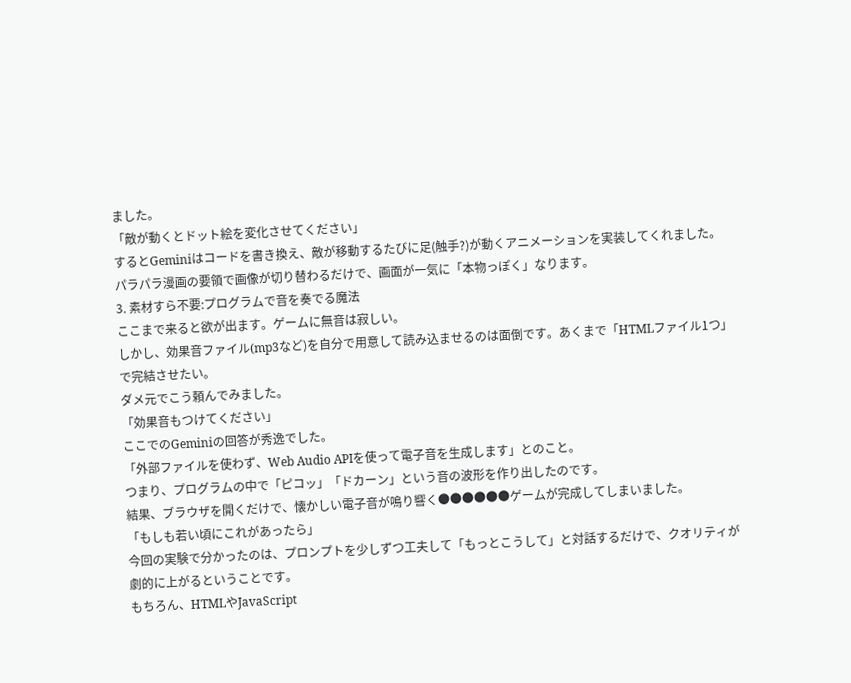ました。
「敵が動くとドット絵を変化させてください」
するとGeminiはコードを書き換え、敵が移動するたびに足(触手?)が動くアニメーションを実装してくれました。
パラパラ漫画の要領で画像が切り替わるだけで、画面が一気に「本物っぽく」なります。
3. 素材すら不要:プログラムで音を奏でる魔法
ここまで来ると欲が出ます。ゲームに無音は寂しい。
しかし、効果音ファイル(mp3など)を自分で用意して読み込ませるのは面倒です。あくまで「HTMLファイル1つ」で完結させたい。
ダメ元でこう頼んでみました。
「効果音もつけてください」
ここでのGeminiの回答が秀逸でした。
「外部ファイルを使わず、Web Audio APIを使って電子音を生成します」とのこと。
つまり、プログラムの中で「ピコッ」「ドカーン」という音の波形を作り出したのです。
結果、ブラウザを開くだけで、懐かしい電子音が鳴り響く●●●●●●ゲームが完成してしまいました。
「もしも若い頃にこれがあったら」
今回の実験で分かったのは、プロンプトを少しずつ工夫して「もっとこうして」と対話するだけで、クオリティが劇的に上がるということです。
もちろん、HTMLやJavaScript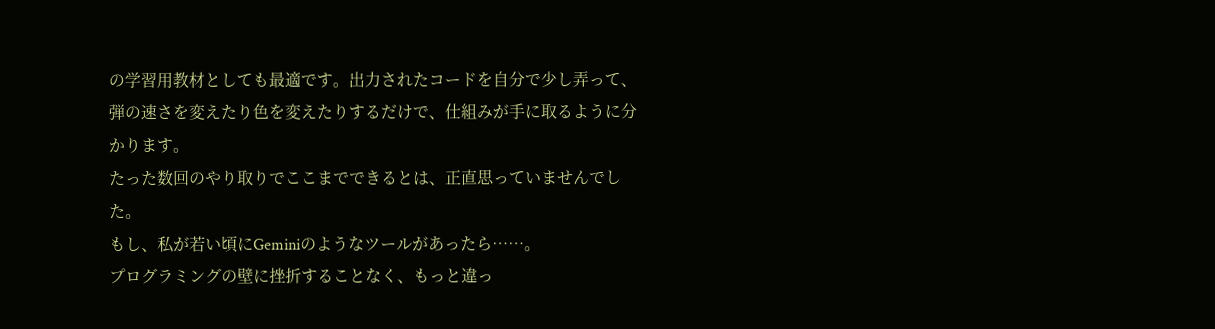の学習用教材としても最適です。出力されたコードを自分で少し弄って、弾の速さを変えたり色を変えたりするだけで、仕組みが手に取るように分かります。
たった数回のやり取りでここまでできるとは、正直思っていませんでした。
もし、私が若い頃にGeminiのようなツールがあったら……。
プログラミングの壁に挫折することなく、もっと違っ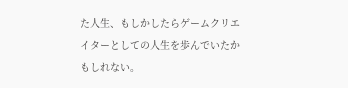た人生、もしかしたらゲームクリエイターとしての人生を歩んでいたかもしれない。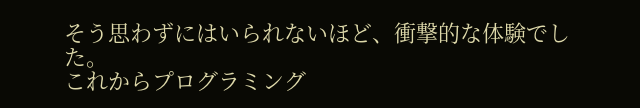そう思わずにはいられないほど、衝撃的な体験でした。
これからプログラミング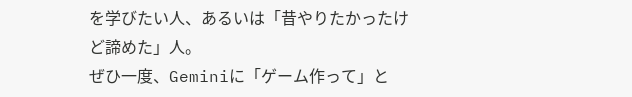を学びたい人、あるいは「昔やりたかったけど諦めた」人。
ぜひ一度、Geminiに「ゲーム作って」と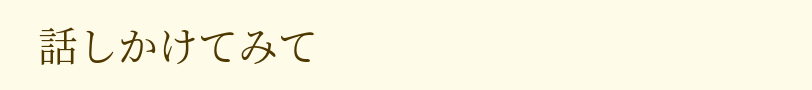話しかけてみて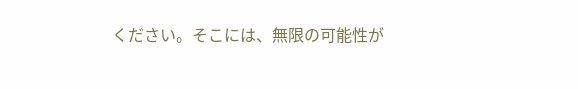ください。そこには、無限の可能性が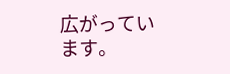広がっています。